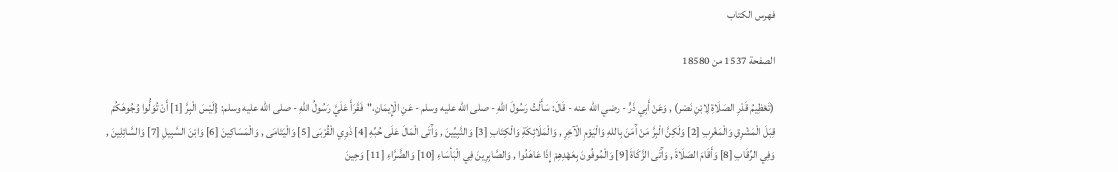فهرس الكتاب

الصفحة 1537 من 18580

(تَعْظِيمُ قَدْرِ الصَلَاةِ لِابْنِ نَصْر) , وَعَنْ أَبِي ذَرٍّ - رضي الله عنه - قَالَ: سَأَلْتُ رَسُولَ اللهِ - صلى الله عليه وسلم - عَنِ الْإِيمَانِ،"فَقَرَأَ عَلَيَّ رَسُولُ اللهِ - صلى الله عليه وسلم: {لَيْسَ الْبِرَّ [1] أَنْ تُوَلُّوا وُجُوهَكُمْ قِبَلَ الْمَشْرِقِ وَالْمَغْرِبِ [2] وَلَكِنَّ الْبِرَّ مَنْ آَمَنَ بِاللهِ وَالْيَوْمِ الْآخِرِ , وَالْمَلَائِكَةِ وَالْكِتَابِ [3] وَالنَّبِيِّينَ , وَآَتَى الْمَالَ عَلَى حُبِّهِ [4] ذَوِي الْقُرْبَى [5] وَالْيَتَامَى , وَالْمَسَاكِينَ [6] وَابْنَ السَّبِيلِ [7] وَالسَّائِلِينَ , وَفِي الرِّقَابِ [8] وَأَقَامَ الصَلَاةَ , وَآَتَى الزَّكَاةَ [9] وَالْمُوفُونَ بِعَهْدِهِمْ إِذَا عَاهَدُوا , وَالصَّابِرِينَ فِي الْبَأسَاءِ [10] وَالضَّرَّاءِ [11] وَحِينَ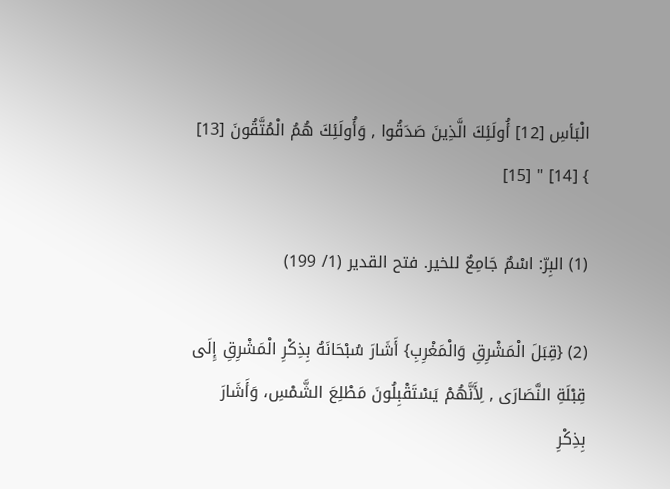الْبَأسِ [12] أُولَئِكَ الَّذِينَ صَدَقُوا , وَأُولَئِكَ هُمُ الْمُتَّقُونَ [13] } [14] " [15]

(1) البِرّ: اسْمٌ جَامِعٌ للخير. فتح القدير (1/ 199)

(2) {قِبَلَ الْمَشْرِقِ وَالْمَغْرِبِ} أَشَارَ سُبْحَانَهُ بِذِكْرِ الْمَشْرِقِ إِلَى قِبْلَةِ النَّصَارَى , لِأَنَّهُمْ يَسْتَقْبِلُونَ مَطْلِعَ الشَّمْسِ، وَأَشَارَ بِذِكْرِ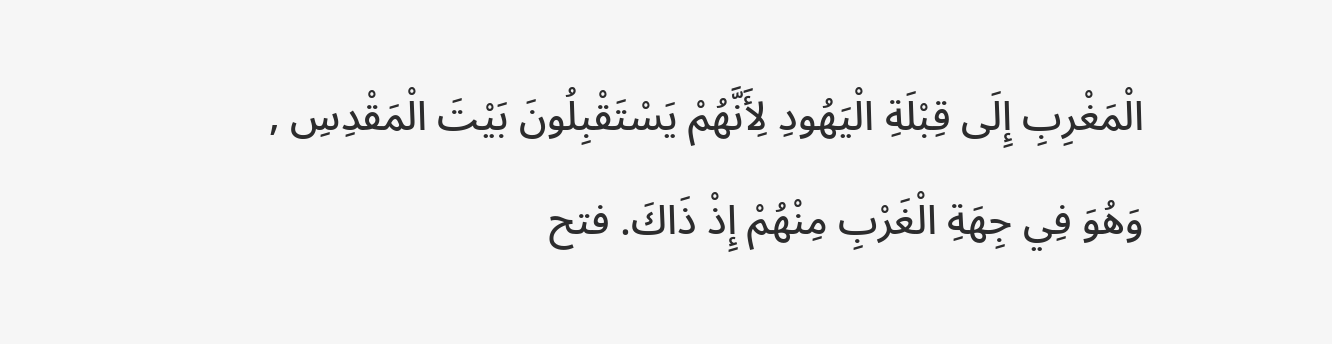الْمَغْرِبِ إِلَى قِبْلَةِ الْيَهُودِ لِأَنَّهُمْ يَسْتَقْبِلُونَ بَيْتَ الْمَقْدِسِ , وَهُوَ فِي جِهَةِ الْغَرْبِ مِنْهُمْ إِذْ ذَاكَ. فتح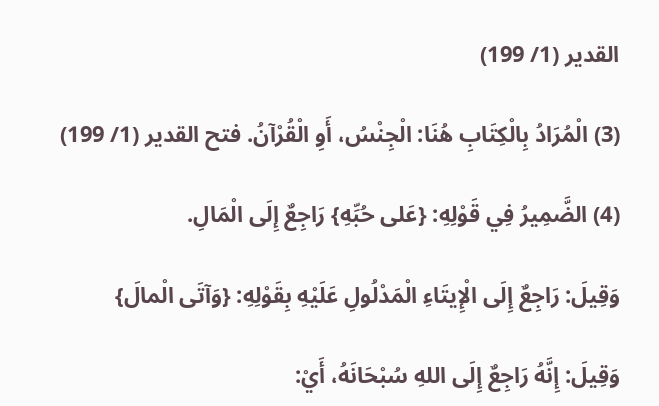القدير (1/ 199)

(3) الْمُرَادُ بِالْكِتَابِ هُنَا: الْجِنْسُ، أَوِ الْقُرْآنُ. فتح القدير (1/ 199)

(4) الضَّمِيرُ فِي قَوْلِهِ: {عَلى حُبِّهِ} رَاجِعٌ إِلَى الْمَالِ.

وَقِيلَ: رَاجِعٌ إِلَى الْإِيتَاءِ الْمَدْلُولِ عَلَيْهِ بِقَوْلِهِ: {وَآتَى الْمالَ}

وَقِيلَ: إِنَّهُ رَاجِعٌ إِلَى اللهِ سُبْحَانَهُ، أَيْ: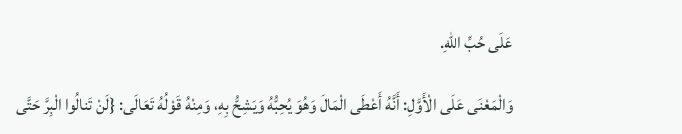عَلَى حُبِّ اللهِ.

وَالْمَعْنَى عَلَى الْأَوَّلِ: أَنَّهُ أَعْطَى الْمَالَ وَهُوَ يُحِبُّهُ وَيَشِحُّ بِهِ، وَمِنْهُ قَوْلُهُ تَعَالَى: {لَنْ تَنالُوا الْبِرَّ حَتَّى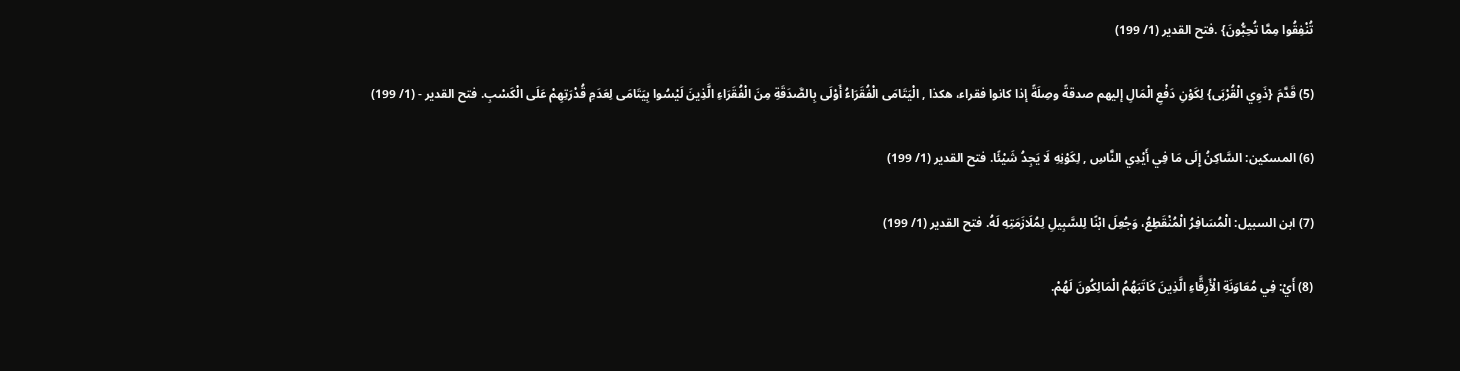تُنْفِقُوا مِمَّا تُحِبُّونَ} .فتح القدير (1/ 199)

(5) قَدَّمَ {ذَوِي الْقُرْبَى} لِكَوْنِ دَفْعِ الْمَالِ إليهم صدقةً وصِلَةً إذا كانوا فقراء، هكذا , الْيَتَامَى الْفُقَرَاءُ أَوْلَى بِالصَّدَقَةِ مِنَ الْفُقَرَاءِ الَّذِينَ لَيْسُوا بِيَتَامَى لِعَدَمِ قُدْرَتِهِمْ عَلَى الْكَسْبِ. فتح القدير - (1/ 199)

(6) المسكين: السَّاكِنُ إِلَى مَا فِي أَيْدِي النَّاسِ , لِكَوْنِهِ لَا يَجِدُ شَيْئًا. فتح القدير (1/ 199)

(7) ابن السبيل: الْمُسَافِرُ الْمُنْقَطِعُ، وَجُعِلَ ابْنًا لِلسَّبِيلِ لِمُلَازَمَتِهِ لَهُ. فتح القدير (1/ 199)

(8) أَيْ: فِي مُعَاوَنَةِ الْأَرِقَّاءِ الَّذِينَ كَاتَبَهُمُ الْمَالِكُونَ لَهُمْ.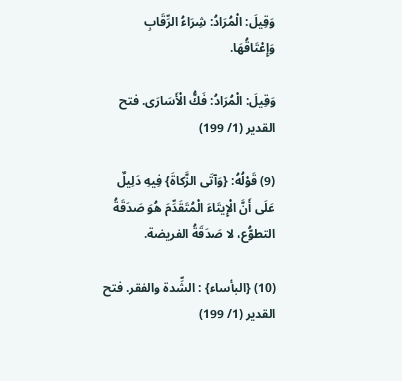وَقِيلَ: الْمُرَادُ: شِرَاءُ الرِّقَابِ وَإِعْتَاقُهَا.

وَقِيلَ: الْمُرَادُ: فَكُّ الْأَسَارَى. فتح القدير (1/ 199)

(9) قَوْلُهُ: {وَآتَى الزَّكاةَ} فِيهِ دَلِيلٌ عَلَى أَنَّ الْإِيتَاءَ الْمُتَقَدِّمَ هُوَ صَدَقَةُ التطوُّع، لا صَدَقَةُ الفريضة.

(10) {البأساء} : الشِّدة والفقر. فتح القدير (1/ 199)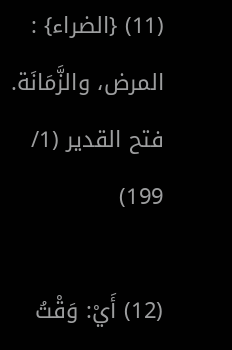(11) {الضراء} : المرض، والزَّمَانَة. فتح القدير (1/ 199)

(12) أَيْ: وَقْتُ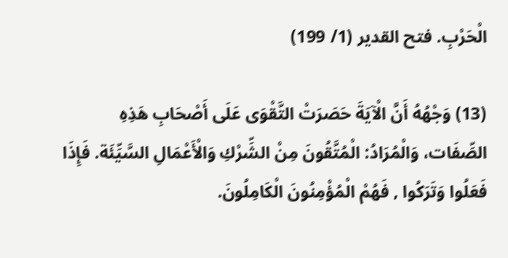الْحَرْبِ. فتح القدير (1/ 199)

(13) وَجْهُهُ أَنَّ الْآيَةَ حَصَرَتْ التَّقْوَى عَلَى أَصْحَابِ هَذِهِ الصِّفَات، وَالْمُرَادُ: الْمُتَّقُونَ مِنْ الشِّرْكِ وَالْأَعْمَالِ السَّيِّئَة. فَإِذَا فَعَلُوا وَتَرَكُوا , فَهُمْ الْمُؤْمِنُونَ الْكَامِلُونَ.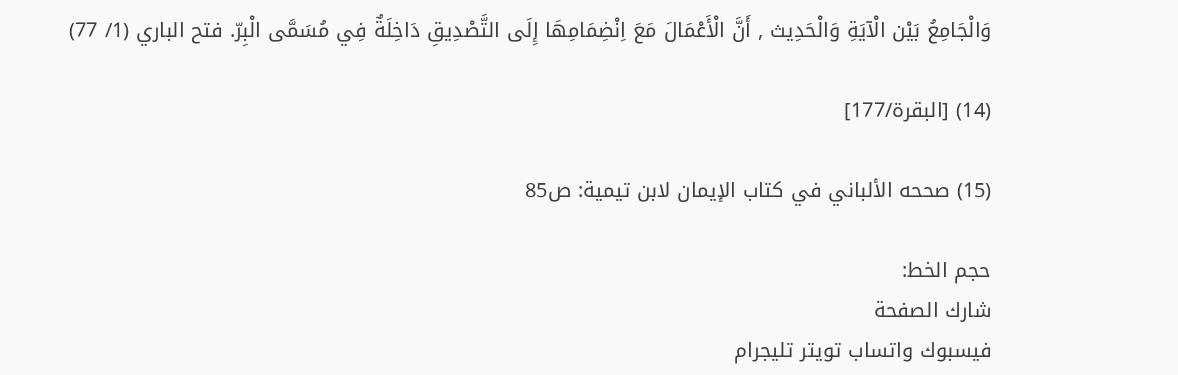وَالْجَامِعُ بَيْن الْآيَةِ وَالْحَدِيث , أَنَّ الْأَعْمَالَ مَعَ اِنْضِمَامِهَا إِلَى التَّصْدِيقِ دَاخِلَةٌ فِي مُسَمَّى الْبِرّ. فتح الباري (1/ 77)

(14) [البقرة/177]

(15) صححه الألباني في كتاب الإيمان لابن تيمية: ص85

حجم الخط:
شارك الصفحة
فيسبوك واتساب تويتر تليجرام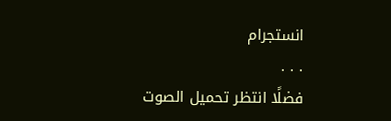انستجرام
. . .
فضلًا انتظر تحميل الصوت